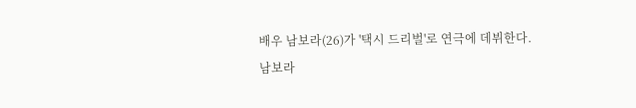배우 남보라(26)가 '택시 드리벌'로 연극에 데뷔한다.
남보라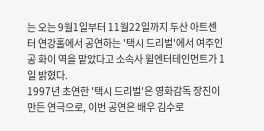는 오는 9월1일부터 11월22일까지 두산 아트센터 연강홀에서 공연하는 '택시 드리벌'에서 여주인공 화이 역을 맡았다고 소속사 윌엔터테인먼트가 1일 밝혔다.
1997년 초연한 '택시 드리벌'은 영화감독 장진이 만든 연극으로, 이번 공연은 배우 김수로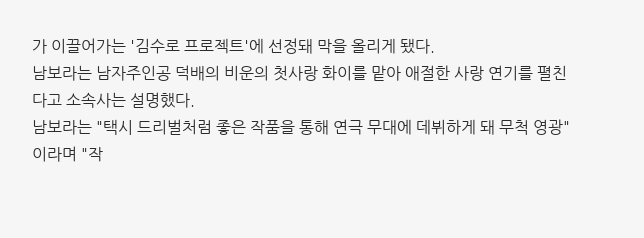가 이끌어가는 '김수로 프로젝트'에 선정돼 막을 올리게 됐다.
남보라는 남자주인공 덕배의 비운의 첫사랑 화이를 맡아 애절한 사랑 연기를 펼친다고 소속사는 설명했다.
남보라는 "택시 드리벌처럼 좋은 작품을 통해 연극 무대에 데뷔하게 돼 무척 영광"이라며 "작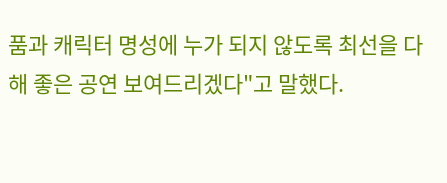품과 캐릭터 명성에 누가 되지 않도록 최선을 다해 좋은 공연 보여드리겠다"고 말했다.